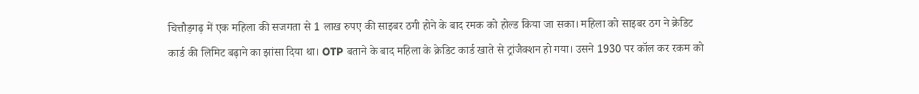चित्तौड़गढ़ में एक महिला की सजगता से 1 लाख रुपए की साइबर ठगी होने के बाद रमक को होल्ड किया जा सका। महिला को साइबर ठग ने क्रेडिट कार्ड की लिमिट बढ़ाने का झांसा दिया था। OTP बताने के बाद महिला के क्रेडिट कार्ड खाते से ट्रांजैक्शन हो गया। उसने 1930 पर कॉल कर रकम को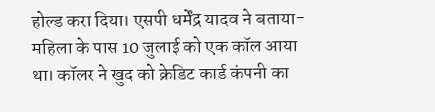होल्ड करा दिया। एसपी धर्मेंद्र यादव ने बताया- महिला के पास 10 जुलाई को एक कॉल आया था। कॉलर ने खुद को क्रेडिट कार्ड कंपनी का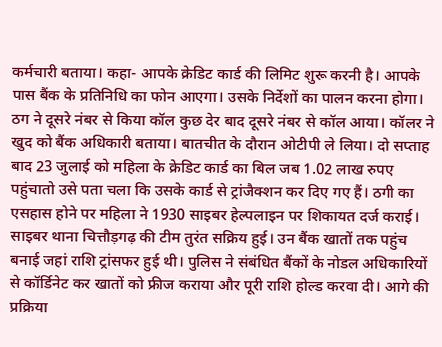कर्मचारी बताया। कहा- आपके क्रेडिट कार्ड की लिमिट शुरू करनी है। आपके पास बैंक के प्रतिनिधि का फोन आएगा। उसके निर्देशों का पालन करना होगा। ठग ने दूसरे नंबर से किया कॉल कुछ देर बाद दूसरे नंबर से कॉल आया। कॉलर ने खुद को बैंक अधिकारी बताया। बातचीत के दौरान ओटीपी ले लिया। दो सप्ताह बाद 23 जुलाई को महिला के क्रेडिट कार्ड का बिल जब 1.02 लाख रुपए पहुंचातो उसे पता चला कि उसके कार्ड से ट्रांजैक्शन कर दिए गए हैं। ठगी का एसहास होने पर महिला ने 1930 साइबर हेल्पलाइन पर शिकायत दर्ज कराई। साइबर थाना चित्तौड़गढ़ की टीम तुरंत सक्रिय हुई। उन बैंक खातों तक पहुंच बनाई जहां राशि ट्रांसफर हुई थी। पुलिस ने संबंधित बैंकों के नोडल अधिकारियों से कॉर्डिनेट कर खातों को फ्रीज कराया और पूरी राशि होल्ड करवा दी। आगे की प्रक्रिया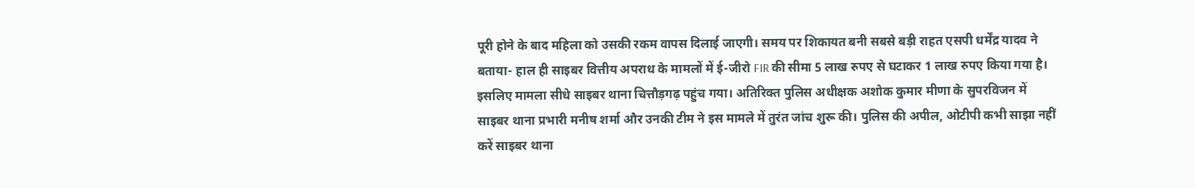पूरी होने के बाद महिला को उसकी रकम वापस दिलाई जाएगी। समय पर शिकायत बनी सबसे बड़ी राहत एसपी धर्मेंद्र यादव ने बताया- हाल ही साइबर वित्तीय अपराध के मामलों में ई-जीरो FIR की सीमा 5 लाख रुपए से घटाकर 1 लाख रुपए किया गया है। इसलिए मामला सीधे साइबर थाना चित्तौड़गढ़ पहुंच गया। अतिरिक्त पुलिस अधीक्षक अशोक कुमार मीणा के सुपरविजन में साइबर थाना प्रभारी मनीष शर्मा और उनकी टीम ने इस मामले में तुरंत जांच शुरू की। पुलिस की अपील, ओटीपी कभी साझा नहीं करें साइबर थाना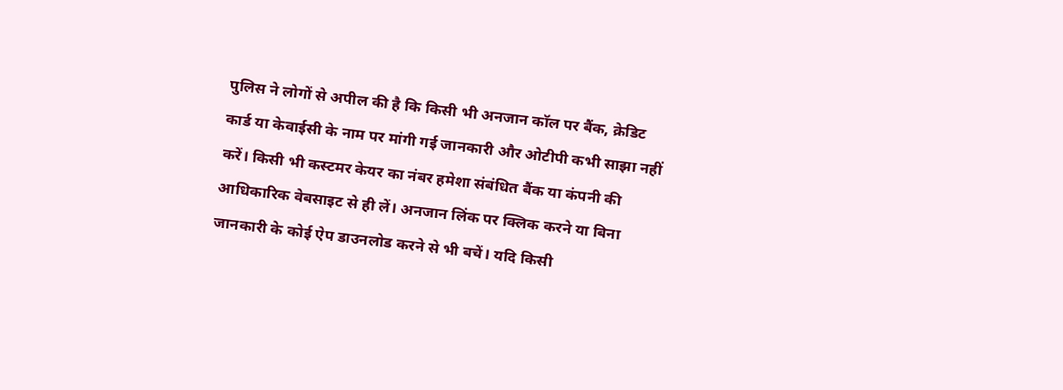पुलिस ने लोगों से अपील की है कि किसी भी अनजान कॉल पर बैंक, क्रेडिट कार्ड या केवाईसी के नाम पर मांगी गई जानकारी और ओटीपी कभी साझा नहीं करें। किसी भी कस्टमर केयर का नंबर हमेशा संबंधित बैंक या कंपनी की आधिकारिक वेबसाइट से ही लें। अनजान लिंक पर क्लिक करने या बिना जानकारी के कोई ऐप डाउनलोड करने से भी बचें। यदि किसी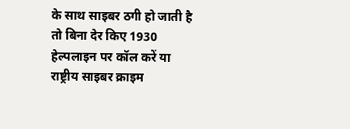के साथ साइबर ठगी हो जाती है तो बिना देर किए 1930 हेल्पलाइन पर कॉल करें या राष्ट्रीय साइबर क्राइम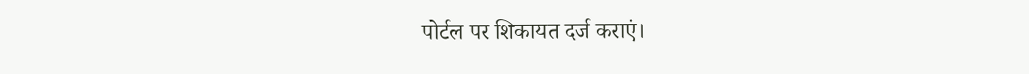पोर्टल पर शिकायत दर्ज कराएं।